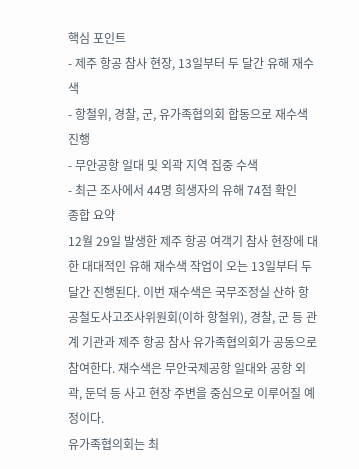핵심 포인트
- 제주 항공 참사 현장, 13일부터 두 달간 유해 재수색
- 항철위, 경찰, 군, 유가족협의회 합동으로 재수색 진행
- 무안공항 일대 및 외곽 지역 집중 수색
- 최근 조사에서 44명 희생자의 유해 74점 확인
종합 요약
12월 29일 발생한 제주 항공 여객기 참사 현장에 대한 대대적인 유해 재수색 작업이 오는 13일부터 두 달간 진행된다. 이번 재수색은 국무조정실 산하 항공철도사고조사위원회(이하 항철위), 경찰, 군 등 관계 기관과 제주 항공 참사 유가족협의회가 공동으로 참여한다. 재수색은 무안국제공항 일대와 공항 외곽, 둔덕 등 사고 현장 주변을 중심으로 이루어질 예정이다.
유가족협의회는 최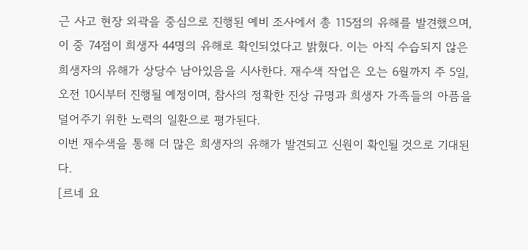근 사고 현장 외곽을 중심으로 진행된 예비 조사에서 총 115점의 유해를 발견했으며, 이 중 74점이 희생자 44명의 유해로 확인되었다고 밝혔다. 이는 아직 수습되지 않은 희생자의 유해가 상당수 남아있음을 시사한다. 재수색 작업은 오는 6월까지 주 5일, 오전 10시부터 진행될 예정이며, 참사의 정확한 진상 규명과 희생자 가족들의 아픔을 덜어주기 위한 노력의 일환으로 평가된다.
이번 재수색을 통해 더 많은 희생자의 유해가 발견되고 신원이 확인될 것으로 기대된다.
[르네 요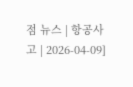점 뉴스 | 항공사고 | 2026-04-09]